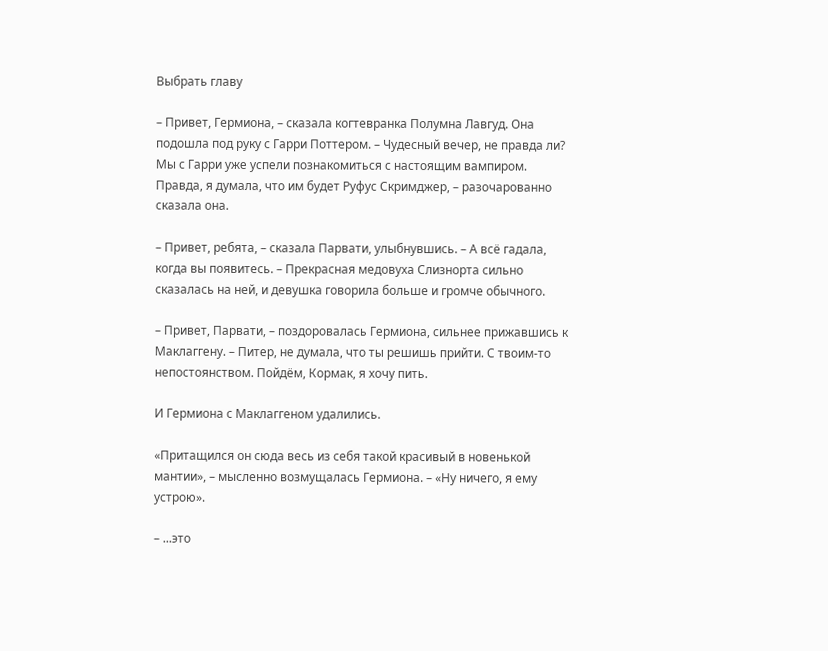Выбрать главу

– Привет, Гермиона, – сказала когтевранка Полумна Лавгуд. Она подошла под руку с Гарри Поттером. – Чудесный вечер, не правда ли? Мы с Гарри уже успели познакомиться с настоящим вампиром. Правда, я думала, что им будет Руфус Скримджер, – разочарованно сказала она.

– Привет, ребята, – сказала Парвати, улыбнувшись. – А всё гадала, когда вы появитесь. – Прекрасная медовуха Слизнорта сильно сказалась на ней, и девушка говорила больше и громче обычного.

– Привет, Парвати, – поздоровалась Гермиона, сильнее прижавшись к Маклаггену. – Питер, не думала, что ты решишь прийти. С твоим-то непостоянством. Пойдём, Кормак, я хочу пить.

И Гермиона с Маклаггеном удалились.

«Притащился он сюда весь из себя такой красивый в новенькой мантии», – мысленно возмущалась Гермиона. – «Ну ничего, я ему устрою».

– ...это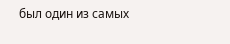был один из самых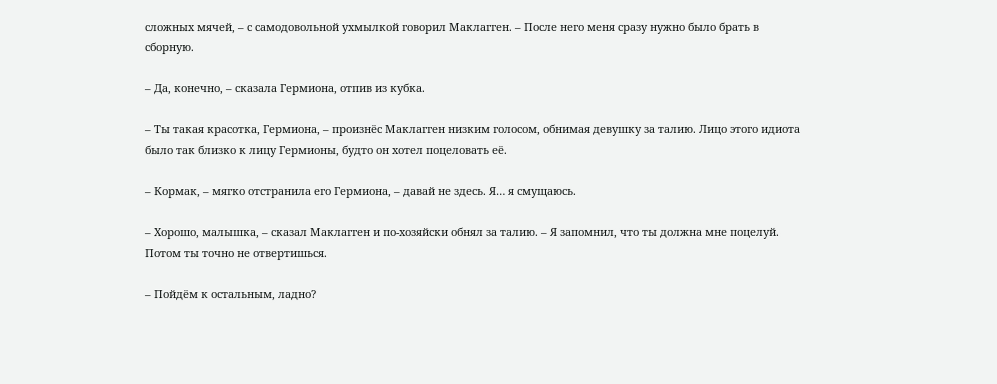сложных мячей, – с самодовольной ухмылкой говорил Маклагген. – После него меня сразу нужно было брать в сборную.

– Да, конечно, – сказала Гермиона, отпив из кубка.

– Ты такая красотка, Гермиона, – произнёс Маклагген низким голосом, обнимая девушку за талию. Лицо этого идиота было так близко к лицу Гермионы, будто он хотел поцеловать её.

– Кормак, – мягко отстранила его Гермиона, – давай не здесь. Я… я смущаюсь.

– Хорошо, малышка, – сказал Маклагген и по-хозяйски обнял за талию. – Я запомнил, что ты должна мне поцелуй. Потом ты точно не отвертишься.

– Пойдём к остальным, ладно?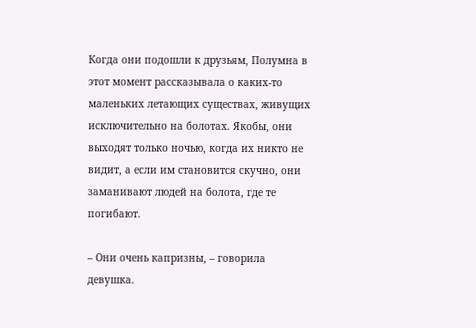Когда они подошли к друзьям, Полумна в этот момент рассказывала о каких-то маленьких летающих существах, живущих исключительно на болотах. Якобы, они выходят только ночью, когда их никто не видит, а если им становится скучно, они заманивают людей на болота, где те погибают.

– Они очень капризны, – говорила девушка.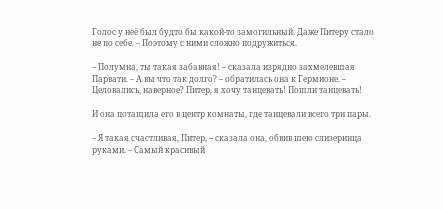Голос у неё был будто бы какой-то замогильный. Даже Питеру стало не по себе. – Поэтому с ними сложно подружиться.

– Полумна, ты такая забавная! – сказала изрядно захмелевшая Парвати. – А вы что так долго? – обратилась она к Гермионе. – Целовались, наверное? Питер, я хочу танцевать! Пошли танцевать!

И она потащила его в центр комнаты, где танцевали всего три пары.

– Я такая счастливая, Питер, – сказала она, обвив шею слизеринца руками. – Самый красивый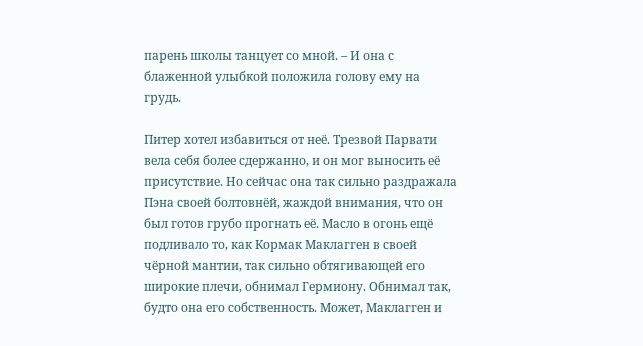парень школы танцует со мной. – И она с блаженной улыбкой положила голову ему на грудь.

Питер хотел избавиться от неё. Трезвой Парвати вела себя более сдержанно, и он мог выносить её присутствие. Но сейчас она так сильно раздражала Пэна своей болтовнёй, жаждой внимания, что он был готов грубо прогнать её. Масло в огонь ещё подливало то, как Кормак Маклагген в своей чёрной мантии, так сильно обтягивающей его широкие плечи, обнимал Гермиону. Обнимал так, будто она его собственность. Может, Маклагген и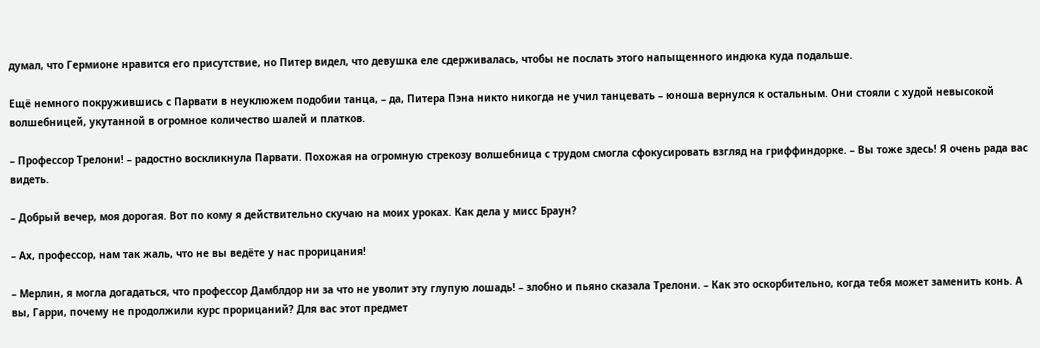думал, что Гермионе нравится его присутствие, но Питер видел, что девушка еле сдерживалась, чтобы не послать этого напыщенного индюка куда подальше.

Ещё немного покружившись с Парвати в неуклюжем подобии танца, – да, Питера Пэна никто никогда не учил танцевать – юноша вернулся к остальным. Они стояли с худой невысокой волшебницей, укутанной в огромное количество шалей и платков.

– Профессор Трелони! – радостно воскликнула Парвати. Похожая на огромную стрекозу волшебница с трудом смогла сфокусировать взгляд на гриффиндорке. – Вы тоже здесь! Я очень рада вас видеть.

– Добрый вечер, моя дорогая. Вот по кому я действительно скучаю на моих уроках. Как дела у мисс Браун?

– Ах, профессор, нам так жаль, что не вы ведёте у нас прорицания!

– Мерлин, я могла догадаться, что профессор Дамблдор ни за что не уволит эту глупую лошадь! – злобно и пьяно сказала Трелони. – Как это оскорбительно, когда тебя может заменить конь. А вы, Гарри, почему не продолжили курс прорицаний? Для вас этот предмет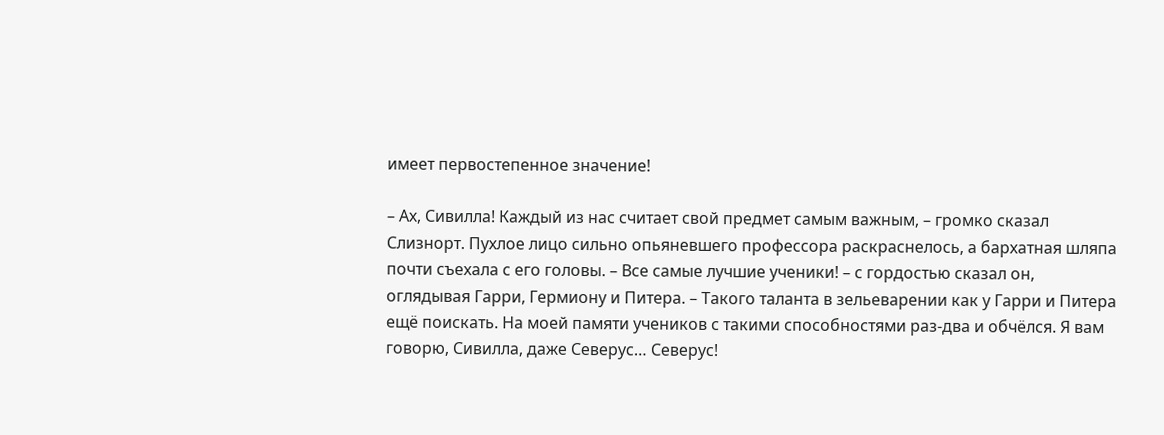имеет первостепенное значение!

– Ах, Сивилла! Каждый из нас считает свой предмет самым важным, – громко сказал Слизнорт. Пухлое лицо сильно опьяневшего профессора раскраснелось, а бархатная шляпа почти съехала с его головы. – Все самые лучшие ученики! – с гордостью сказал он, оглядывая Гарри, Гермиону и Питера. – Такого таланта в зельеварении как у Гарри и Питера ещё поискать. На моей памяти учеников с такими способностями раз-два и обчёлся. Я вам говорю, Сивилла, даже Северус… Северус!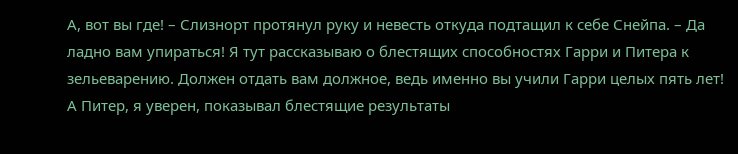А, вот вы где! – Слизнорт протянул руку и невесть откуда подтащил к себе Снейпа. – Да ладно вам упираться! Я тут рассказываю о блестящих способностях Гарри и Питера к зельеварению. Должен отдать вам должное, ведь именно вы учили Гарри целых пять лет! А Питер, я уверен, показывал блестящие результаты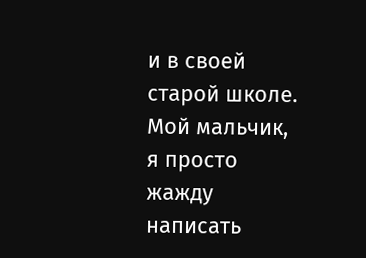и в своей старой школе. Мой мальчик, я просто жажду написать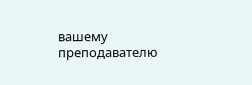вашему преподавателю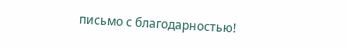письмо с благодарностью!